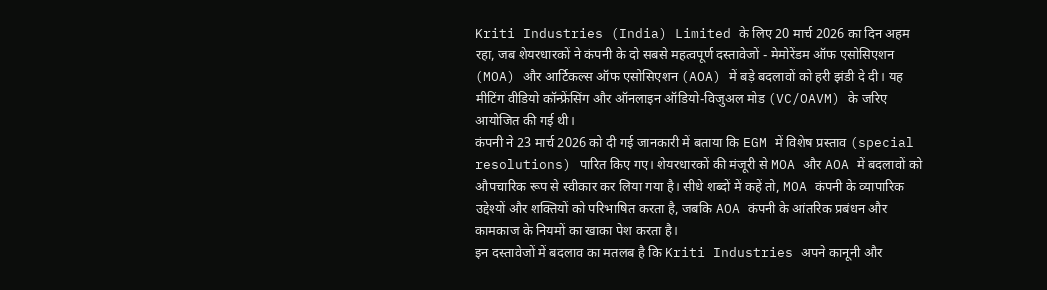Kriti Industries (India) Limited के लिए 20 मार्च 2026 का दिन अहम रहा, जब शेयरधारकों ने कंपनी के दो सबसे महत्वपूर्ण दस्तावेजों - मेमोरेंडम ऑफ एसोसिएशन (MOA) और आर्टिकल्स ऑफ एसोसिएशन (AOA) में बड़े बदलावों को हरी झंडी दे दी। यह मीटिंग वीडियो कॉन्फ्रेंसिंग और ऑनलाइन ऑडियो-विजुअल मोड (VC/OAVM) के जरिए आयोजित की गई थी।
कंपनी ने 23 मार्च 2026 को दी गई जानकारी में बताया कि EGM में विशेष प्रस्ताव (special resolutions) पारित किए गए। शेयरधारकों की मंजूरी से MOA और AOA में बदलावों को औपचारिक रूप से स्वीकार कर लिया गया है। सीधे शब्दों में कहें तो, MOA कंपनी के व्यापारिक उद्देश्यों और शक्तियों को परिभाषित करता है, जबकि AOA कंपनी के आंतरिक प्रबंधन और कामकाज के नियमों का खाका पेश करता है।
इन दस्तावेजों में बदलाव का मतलब है कि Kriti Industries अपने कानूनी और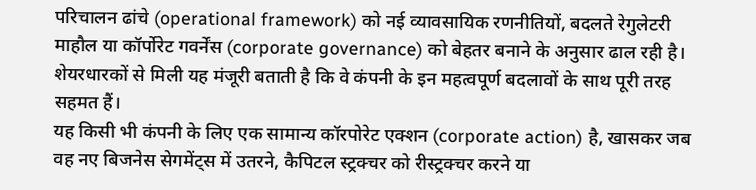परिचालन ढांचे (operational framework) को नई व्यावसायिक रणनीतियों, बदलते रेगुलेटरी माहौल या कॉर्पोरेट गवर्नेंस (corporate governance) को बेहतर बनाने के अनुसार ढाल रही है। शेयरधारकों से मिली यह मंजूरी बताती है कि वे कंपनी के इन महत्वपूर्ण बदलावों के साथ पूरी तरह सहमत हैं।
यह किसी भी कंपनी के लिए एक सामान्य कॉरपोरेट एक्शन (corporate action) है, खासकर जब वह नए बिजनेस सेगमेंट्स में उतरने, कैपिटल स्ट्रक्चर को रीस्ट्रक्चर करने या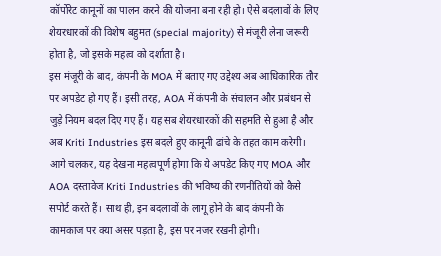कॉर्पोरेट कानूनों का पालन करने की योजना बना रही हो। ऐसे बदलावों के लिए शेयरधारकों की विशेष बहुमत (special majority) से मंजूरी लेना जरूरी होता है, जो इसके महत्व को दर्शाता है।
इस मंजूरी के बाद, कंपनी के MOA में बताए गए उद्देश्य अब आधिकारिक तौर पर अपडेट हो गए हैं। इसी तरह, AOA में कंपनी के संचालन और प्रबंधन से जुड़े नियम बदल दिए गए हैं। यह सब शेयरधारकों की सहमति से हुआ है और अब Kriti Industries इस बदले हुए कानूनी ढांचे के तहत काम करेगी।
आगे चलकर, यह देखना महत्वपूर्ण होगा कि ये अपडेट किए गए MOA और AOA दस्तावेज Kriti Industries की भविष्य की रणनीतियों को कैसे सपोर्ट करते हैं। साथ ही, इन बदलावों के लागू होने के बाद कंपनी के कामकाज पर क्या असर पड़ता है, इस पर नजर रखनी होगी।